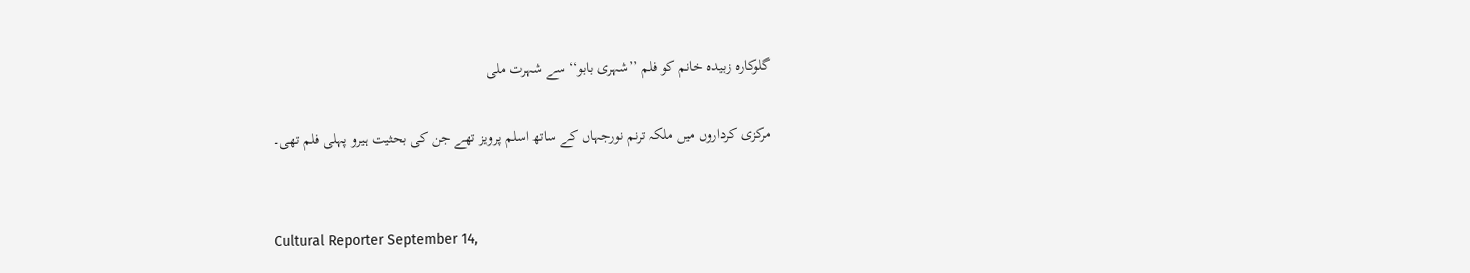گلوکارہ زبیدہ خانم کو فلم ’’شہری بابو‘‘ سے شہرت ملی

مرکزی کرداروں میں ملکہ ترنم نورجہاں کے ساتھ اسلم پرویز تھے جن کی بحثیت ہیرو پہلی فلم تھی۔


Cultural Reporter September 14,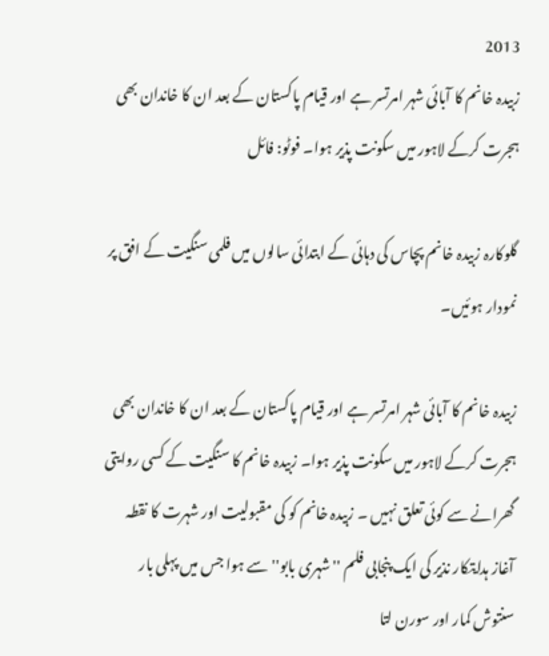2013
زبیدہ خانم کا آبائی شہر امرتسر ہے اور قیام پاکستان کے بعد ان کا خاندان بھی ہجرت کرکے لاہور میں سکونت پذیر ہوا۔ فوٹو: فائل

گلوکارہ زبیدہ خانم پچاس کی دہائی کے ابتدائی سالوں میں فلمی سنگیت کے افق پر نمودار ہوئیں۔

زبیدہ خانم کا آبائی شہر امرتسر ہے اور قیام پاکستان کے بعد ان کا خاندان بھی ہجرت کرکے لاہور میں سکونت پذیر ہوا۔ زبیدہ خانم کا سنگیت کے کسی روایتی گھرانے سے کوئی تعلق نہیں ۔ زبیدہ خانم کو کی مقبولیت اور شہرت کا نقطہ آغاز ہدایتکار نذیر کی ایک پنجابی فلم ''شہری بابو'' سے ہوا جس میں پہلی بار سنتوش کمار اور سورن لتا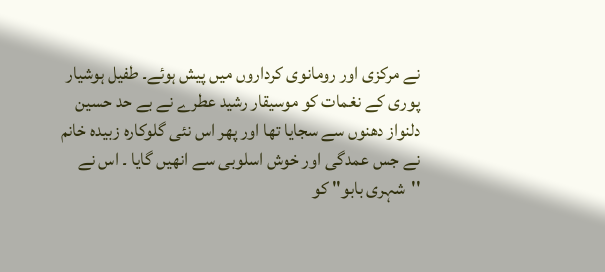نے مرکزی اور رومانوی کرداروں میں پیش ہوئے۔ طفیل ہوشیار پوری کے نغمات کو موسیقار رشید عطرے نے بے حد حسین دلنواز دھنوں سے سجایا تھا اور پھر اس نئی گلوکارہ زبیدہ خانم نے جس عمدگی اور خوش اسلوبی سے انھیں گایا ۔ اس نے ''شہری بابو'' کو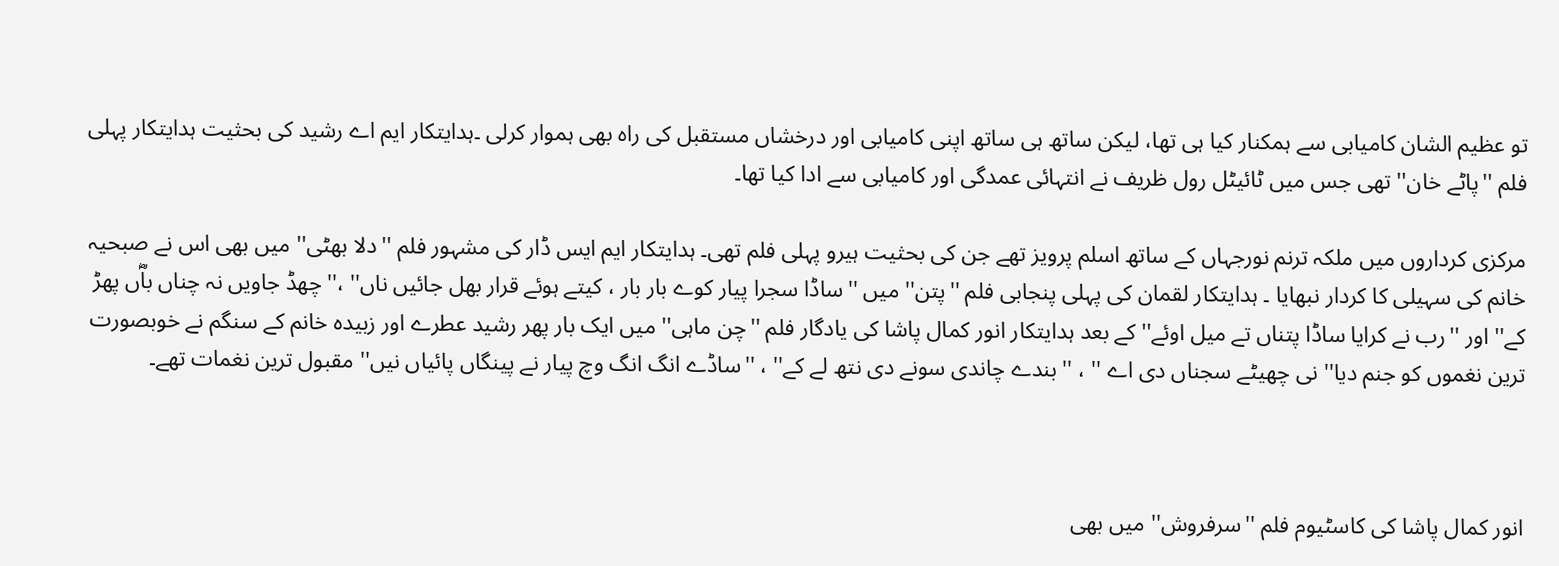تو عظیم الشان کامیابی سے ہمکنار کیا ہی تھا، لیکن ساتھ ہی ساتھ اپنی کامیابی اور درخشاں مستقبل کی راہ بھی ہموار کرلی ۔ہدایتکار ایم اے رشید کی بحثیت ہدایتکار پہلی فلم ''پاٹے خان'' تھی جس میں ٹائیٹل رول ظریف نے انتہائی عمدگی اور کامیابی سے ادا کیا تھا۔

مرکزی کرداروں میں ملکہ ترنم نورجہاں کے ساتھ اسلم پرویز تھے جن کی بحثیت ہیرو پہلی فلم تھی۔ ہدایتکار ایم ایس ڈار کی مشہور فلم ''دلا بھٹی'' میں بھی اس نے صبحیہ خانم کی سہیلی کا کردار نبھایا ۔ ہدایتکار لقمان کی پہلی پنجابی فلم ''پتن'' میں ''ساڈا سجرا پیار کوے بار بار ، کیتے ہوئے قرار بھل جائیں ناں'' ،'' چھڈ جاویں نہ چناں باؓں پھڑ کے'' اور ''رب نے کرایا ساڈا پتناں تے میل اوئے'' کے بعد ہدایتکار انور کمال پاشا کی یادگار فلم ''چن ماہی'' میں ایک بار پھر رشید عطرے اور زبیدہ خانم کے سنگم نے خوبصورت ترین نغموں کو جنم دیا'' نی چھیٹے سجناں دی اے '' ، '' بندے چاندی سونے دی نتھ لے کے'' ، ''ساڈے انگ انگ وچ پیار نے پینگاں پائیاں نیں'' مقبول ترین نغمات تھے۔



انور کمال پاشا کی کاسٹیوم فلم ''سرفروش'' میں بھی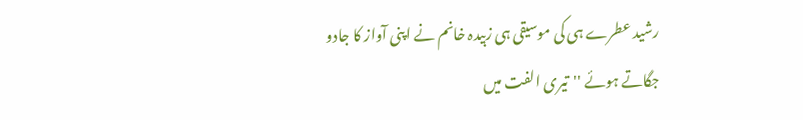رشید عطرے ہی کی موسیقی ہی زبیدہ خانم نے اپنی آواز کا جادو جگاتے ہوئے ''تیری الفت میں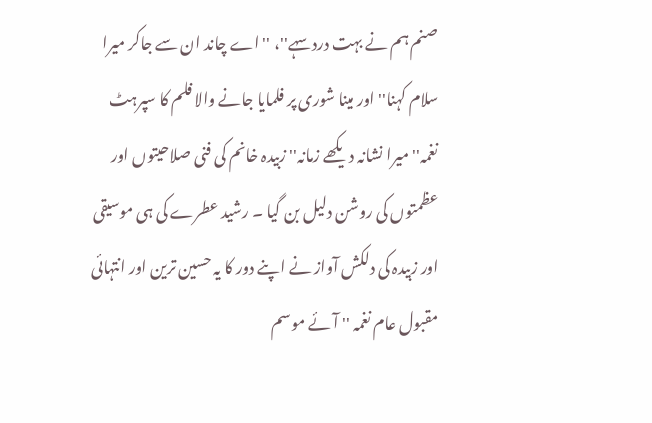صنم ہم نے بہت درد سہے''، '' اے چاند ان سے جاکر میرا سلام کہنا'' اور مینا شوری پر فلمایا جانے والا فلم کا سپرہٹ نغمہ''میرا نشانہ دیکھے زمانہ'' زبیدہ خانم کی فنی صلاحیتوں اور عظمتوں کی روشن دلیل بن گیا ۔ رشید عطرے کی ہی موسیقی اور زبیدہ کی دلکش آواز نے اپنے دور کا یہ حسین ترین اور انتہائی مقبول عام نغمہ '' آئے موسم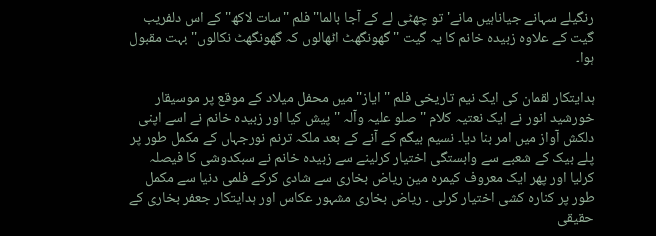رنگیلے سہانے جیاناہیں مانے' تو چھٹی لے کے آجا بالما'' فلم ''سات لاکھ'' کے اس دلفریب گیت کے علاوہ زبیدہ خانم کا یہ گیت ''گھونگھٹ اٹھالوں کہ گھونگھٹ نکالوں'' بہت مقبول ہوا۔

ہدایتکار لقمان کی ایک نیم تاریخی فلم '' ایاز'' میں محفل میلاد کے موقع پر موسیقار خورشید انور نے ایک نعتیہ کلام ''صلو علیہ وآلہ '' پیش کیا اور زبیدہ خانم نے اسے اپنی دلکش آواز میں امر بنا دیا۔ نسیم بیگم کے آنے کے بعد ملکہ ترنم نورجہاں کے مکمل طور پر پلے بیک کے شعبے سے وابستگی اختیار کرلینے سے زبیدہ خانم نے سبکدوشی کا فیصلہ کرلیا اور پھر ایک معروف کیمرہ مین ریاض بخاری سے شادی کرکے فلمی دنیا سے مکمل طور پر کنارہ کشی اختیار کرلی ۔ ریاض بخاری مشہور عکاس اور ہدایتکار جعفر بخاری کے حقیقی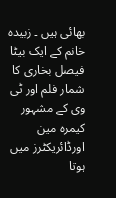بھائی ہیں ۔ زبیدہ خانم کے ایک بیٹا فیصل بخاری کا شمار فلم اور ٹی وی کے مشہور کیمرہ مین اورڈائریکٹرز میں ہوتا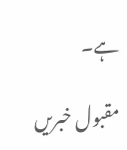ہے۔

مقبول خبریں